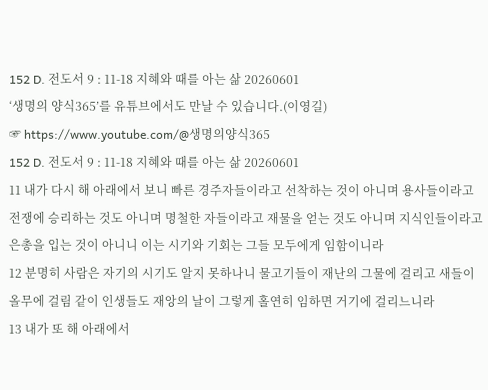152 D. 전도서 9 : 11-18 지혜와 때를 아는 삶 20260601
‘생명의 양식365’를 유튜브에서도 만날 수 있습니다.(이영길)
☞ https://www.youtube.com/@생명의양식365
152 D. 전도서 9 : 11-18 지혜와 때를 아는 삶 20260601
11 내가 다시 해 아래에서 보니 빠른 경주자들이라고 선착하는 것이 아니며 용사들이라고 전쟁에 승리하는 것도 아니며 명철한 자들이라고 재물을 얻는 것도 아니며 지식인들이라고 은총을 입는 것이 아니니 이는 시기와 기회는 그들 모두에게 임함이니라
12 분명히 사람은 자기의 시기도 알지 못하나니 물고기들이 재난의 그물에 걸리고 새들이 올무에 걸림 같이 인생들도 재앙의 날이 그렇게 홀연히 임하면 거기에 걸리느니라
13 내가 또 해 아래에서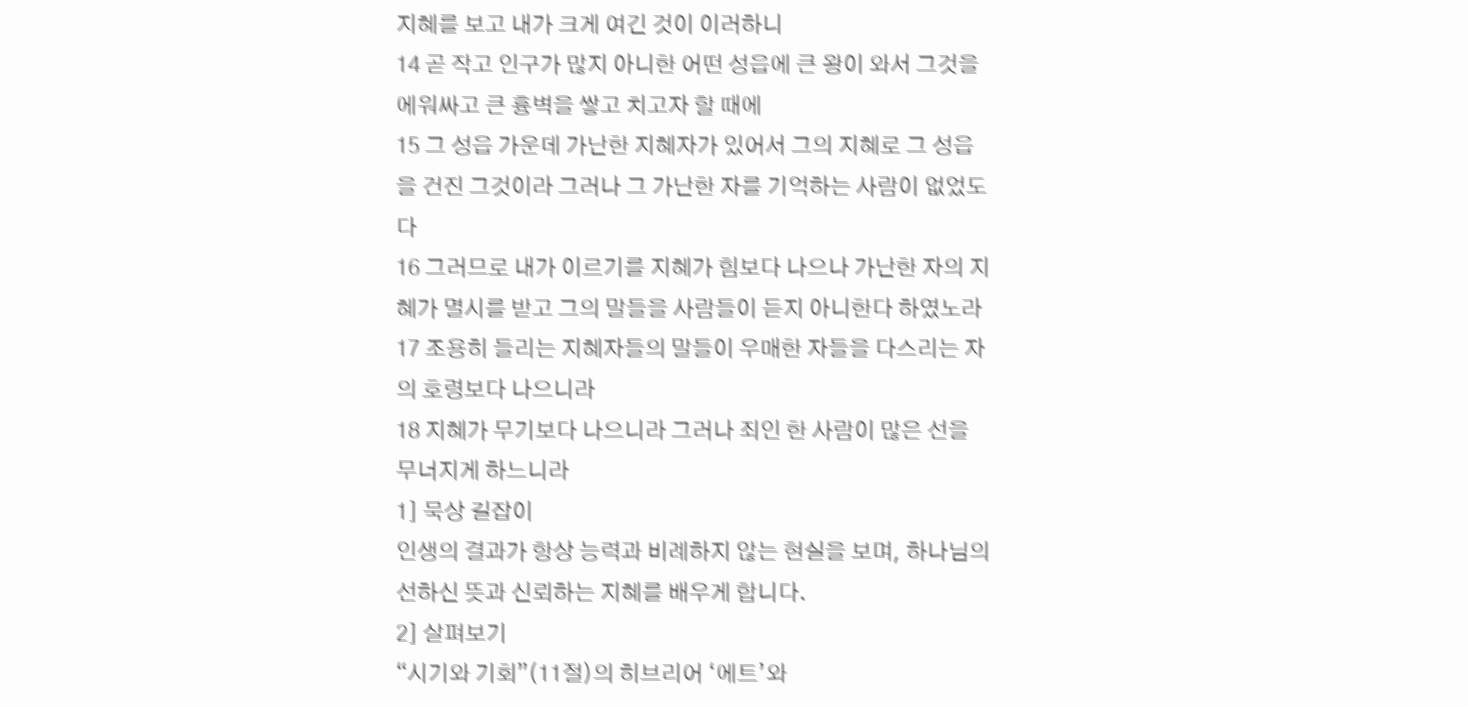지혜를 보고 내가 크게 여긴 것이 이러하니
14 곧 작고 인구가 많지 아니한 어떤 성읍에 큰 왕이 와서 그것을 에워싸고 큰 흉벽을 쌓고 치고자 할 때에
15 그 성읍 가운데 가난한 지혜자가 있어서 그의 지혜로 그 성읍을 건진 그것이라 그러나 그 가난한 자를 기억하는 사람이 없었도다
16 그러므로 내가 이르기를 지혜가 힘보다 나으나 가난한 자의 지혜가 멸시를 받고 그의 말들을 사람들이 듣지 아니한다 하였노라
17 조용히 들리는 지혜자들의 말들이 우매한 자들을 다스리는 자의 호령보다 나으니라
18 지혜가 무기보다 나으니라 그러나 죄인 한 사람이 많은 선을 무너지게 하느니라
1] 묵상 길잡이
인생의 결과가 항상 능력과 비례하지 않는 현실을 보며, 하나님의 선하신 뜻과 신뢰하는 지혜를 배우게 합니다.
2] 살펴보기
“시기와 기회”(11절)의 히브리어 ‘에트’와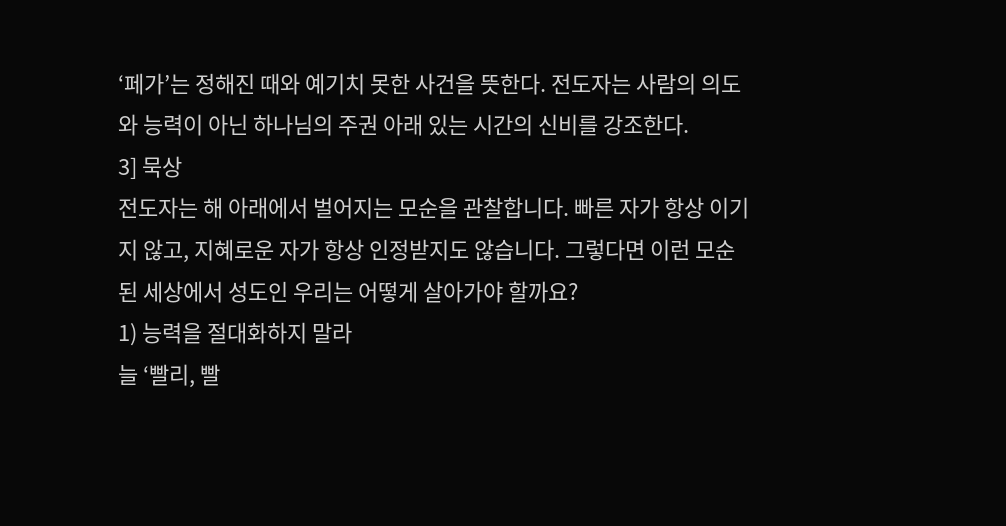‘페가’는 정해진 때와 예기치 못한 사건을 뜻한다. 전도자는 사람의 의도와 능력이 아닌 하나님의 주권 아래 있는 시간의 신비를 강조한다.
3] 묵상
전도자는 해 아래에서 벌어지는 모순을 관찰합니다. 빠른 자가 항상 이기지 않고, 지혜로운 자가 항상 인정받지도 않습니다. 그렇다면 이런 모순된 세상에서 성도인 우리는 어떻게 살아가야 할까요?
1) 능력을 절대화하지 말라
늘 ‘빨리, 빨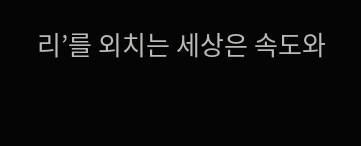리’를 외치는 세상은 속도와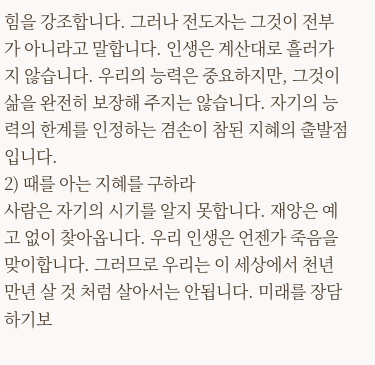힘을 강조합니다. 그러나 전도자는 그것이 전부가 아니라고 말합니다. 인생은 계산대로 흘러가지 않습니다. 우리의 능력은 중요하지만, 그것이 삶을 완전히 보장해 주지는 않습니다. 자기의 능력의 한계를 인정하는 겸손이 참된 지혜의 출발점입니다.
2) 때를 아는 지혜를 구하라
사람은 자기의 시기를 알지 못합니다. 재앙은 예고 없이 찾아옵니다. 우리 인생은 언젠가 죽음을 맞이합니다. 그러므로 우리는 이 세상에서 천년만년 살 것 처럼 살아서는 안됩니다. 미래를 장담하기보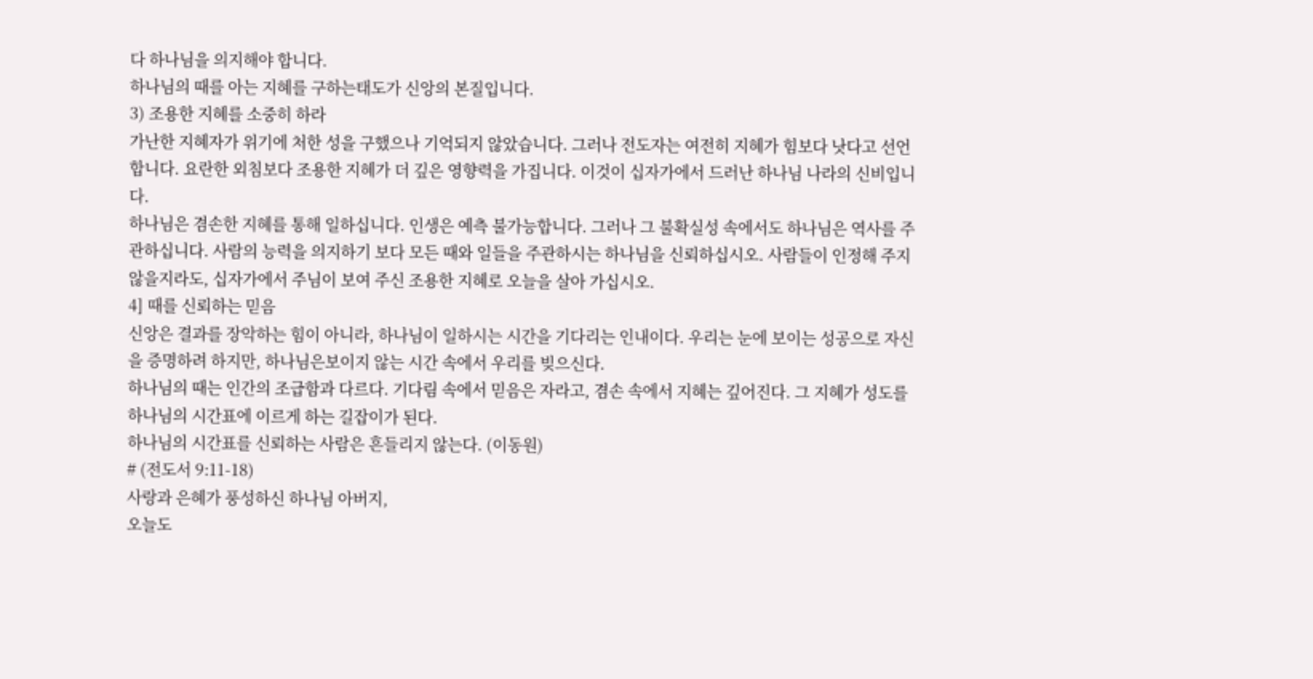다 하나님을 의지해야 합니다.
하나님의 때를 아는 지혜를 구하는태도가 신앙의 본질입니다.
3) 조용한 지혜를 소중히 하라
가난한 지혜자가 위기에 처한 성을 구했으나 기억되지 않았습니다. 그러나 전도자는 여전히 지혜가 힘보다 낫다고 선언합니다. 요란한 외침보다 조용한 지혜가 더 깊은 영향력을 가집니다. 이것이 십자가에서 드러난 하나님 나라의 신비입니다.
하나님은 겸손한 지혜를 통해 일하십니다. 인생은 예측 불가능합니다. 그러나 그 불확실성 속에서도 하나님은 역사를 주관하십니다. 사람의 능력을 의지하기 보다 모든 때와 일들을 주관하시는 하나님을 신뢰하십시오. 사람들이 인정해 주지 않을지라도, 십자가에서 주님이 보여 주신 조용한 지혜로 오늘을 살아 가십시오.
4] 때를 신뢰하는 믿음
신앙은 결과를 장악하는 힘이 아니라, 하나님이 일하시는 시간을 기다리는 인내이다. 우리는 눈에 보이는 성공으로 자신을 증명하려 하지만, 하나님은보이지 않는 시간 속에서 우리를 빚으신다.
하나님의 때는 인간의 조급함과 다르다. 기다림 속에서 믿음은 자라고, 겸손 속에서 지혜는 깊어진다. 그 지혜가 성도를 하나님의 시간표에 이르게 하는 길잡이가 된다.
하나님의 시간표를 신뢰하는 사람은 흔들리지 않는다. (이동원)
# (전도서 9:11-18)
사랑과 은혜가 풍성하신 하나님 아버지,
오늘도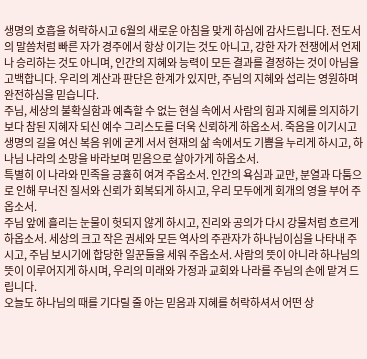생명의 호흡을 허락하시고 6월의 새로운 아침을 맞게 하심에 감사드립니다. 전도서의 말씀처럼 빠른 자가 경주에서 항상 이기는 것도 아니고, 강한 자가 전쟁에서 언제나 승리하는 것도 아니며, 인간의 지혜와 능력이 모든 결과를 결정하는 것이 아님을 고백합니다. 우리의 계산과 판단은 한계가 있지만, 주님의 지혜와 섭리는 영원하며 완전하심을 믿습니다.
주님, 세상의 불확실함과 예측할 수 없는 현실 속에서 사람의 힘과 지혜를 의지하기보다 참된 지혜자 되신 예수 그리스도를 더욱 신뢰하게 하옵소서. 죽음을 이기시고 생명의 길을 여신 복음 위에 굳게 서서 현재의 삶 속에서도 기쁨을 누리게 하시고, 하나님 나라의 소망을 바라보며 믿음으로 살아가게 하옵소서.
특별히 이 나라와 민족을 긍휼히 여겨 주옵소서. 인간의 욕심과 교만, 분열과 다툼으로 인해 무너진 질서와 신뢰가 회복되게 하시고, 우리 모두에게 회개의 영을 부어 주옵소서.
주님 앞에 흘리는 눈물이 헛되지 않게 하시고, 진리와 공의가 다시 강물처럼 흐르게 하옵소서. 세상의 크고 작은 권세와 모든 역사의 주관자가 하나님이심을 나타내 주시고, 주님 보시기에 합당한 일꾼들을 세워 주옵소서. 사람의 뜻이 아니라 하나님의 뜻이 이루어지게 하시며, 우리의 미래와 가정과 교회와 나라를 주님의 손에 맡겨 드립니다.
오늘도 하나님의 때를 기다릴 줄 아는 믿음과 지혜를 허락하셔서 어떤 상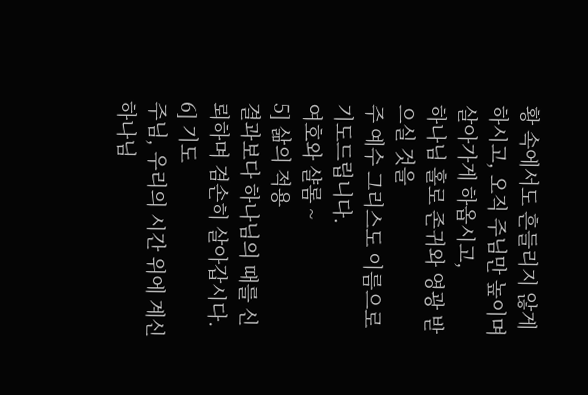황 속에서도 흔들리지 않게 하시고, 오직 주님만 높이며 살아가게 하옵시고,
하나님 홀로 존귀와 영광 받으실 것을
주 예수 그리스도 이름으로 기도드립니다.
여호와 샬롬 ~
5] 삶의 적용
결과보다 하나님의 때를 신뢰하며 겸손히 살아갑시다.
6] 기도
주님, 우리의 시간 위에 계신 하나님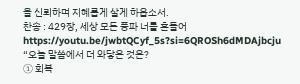을 신뢰하며 지혜롭게 살게 하옵소서.
찬송 : 429장, 세상 모든 풍파 너를 흔들어
https://youtu.be/jwbtQCyf_5s?si=6QROSh6dMDAjbcju
“오늘 말씀에서 더 와닿은 것은?
① 회복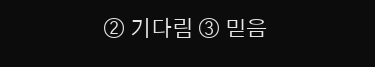② 기다림 ③ 믿음